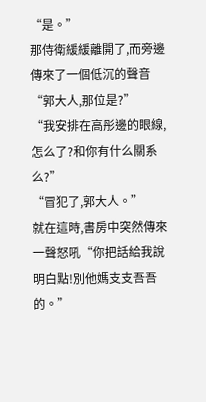“是。”
那侍衛緩緩離開了,而旁邊傳來了一個低沉的聲音“郭大人,那位是?”
“我安排在高彤邊的眼線,怎么了?和你有什么關系么?”
“冒犯了,郭大人。”
就在這時,書房中突然傳來一聲怒吼“你把話給我說明白點!別他媽支支吾吾的。”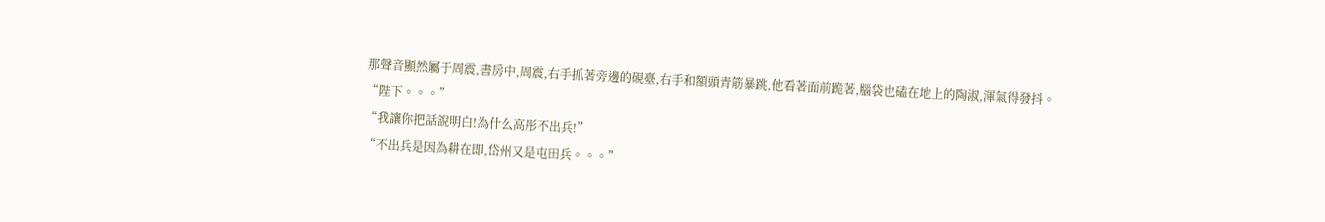那聲音顯然屬于周震,書房中,周震,右手抓著旁邊的硯臺,右手和額頭青筋暴跳,他看著面前跪著,腦袋也磕在地上的陶淑,渾氣得發抖。
“陛下。。。”
“我讓你把話說明白!為什么高彤不出兵!”
“不出兵是因為耕在即,岱州又是屯田兵。。。”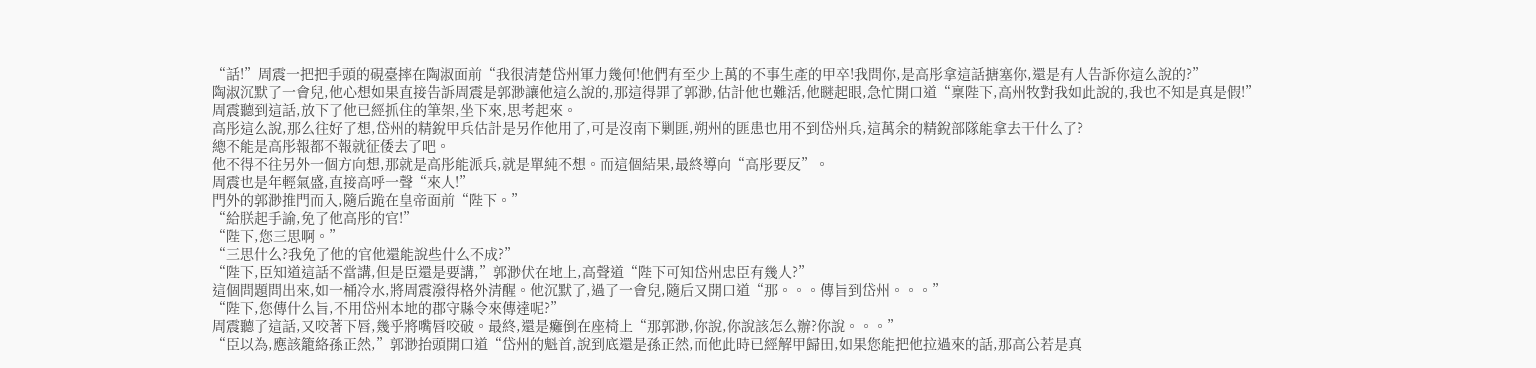“話!”周震一把把手頭的硯臺摔在陶淑面前“我很清楚岱州軍力幾何!他們有至少上萬的不事生產的甲卒!我問你,是高彤拿這話搪塞你,還是有人告訴你這么說的?”
陶淑沉默了一會兒,他心想如果直接告訴周震是郭渺讓他這么說的,那這得罪了郭渺,估計他也難活,他瞇起眼,急忙開口道“稟陛下,高州牧對我如此說的,我也不知是真是假!”
周震聽到這話,放下了他已經抓住的筆架,坐下來,思考起來。
高彤這么說,那么往好了想,岱州的精銳甲兵估計是另作他用了,可是沒南下剿匪,朔州的匪患也用不到岱州兵,這萬余的精銳部隊能拿去干什么了?
總不能是高彤報都不報就征倭去了吧。
他不得不往另外一個方向想,那就是高彤能派兵,就是單純不想。而這個結果,最終導向“高彤要反”。
周震也是年輕氣盛,直接高呼一聲“來人!”
門外的郭渺推門而入,隨后跪在皇帝面前“陛下。”
“給朕起手諭,免了他高彤的官!”
“陛下,您三思啊。”
“三思什么?我免了他的官他還能說些什么不成?”
“陛下,臣知道這話不當講,但是臣還是要講,”郭渺伏在地上,高聲道“陛下可知岱州忠臣有幾人?”
這個問題問出來,如一桶冷水,將周震潑得格外清醒。他沉默了,過了一會兒,隨后又開口道“那。。。傳旨到岱州。。。”
“陛下,您傳什么旨,不用岱州本地的郡守縣令來傳達呢?”
周震聽了這話,又咬著下唇,幾乎將嘴唇咬破。最終,還是癱倒在座椅上“那郭渺,你說,你說該怎么辦?你說。。。”
“臣以為,應該籠絡孫正然,”郭渺抬頭開口道“岱州的魁首,說到底還是孫正然,而他此時已經解甲歸田,如果您能把他拉過來的話,那高公若是真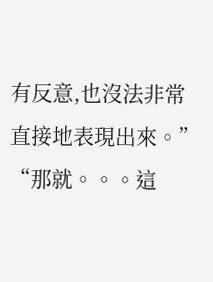有反意,也沒法非常直接地表現出來。”
“那就。。。這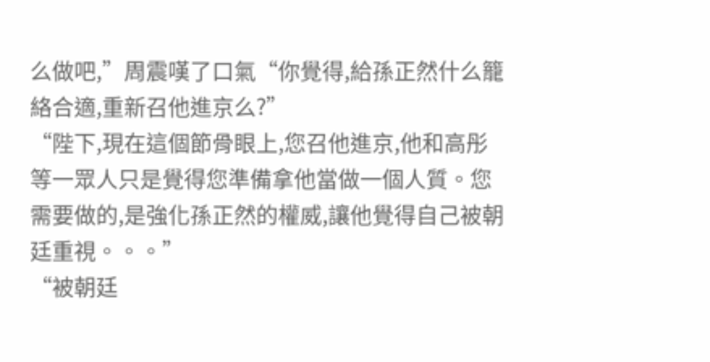么做吧,”周震嘆了口氣“你覺得,給孫正然什么籠絡合適,重新召他進京么?”
“陛下,現在這個節骨眼上,您召他進京,他和高彤等一眾人只是覺得您準備拿他當做一個人質。您需要做的,是強化孫正然的權威,讓他覺得自己被朝廷重視。。。”
“被朝廷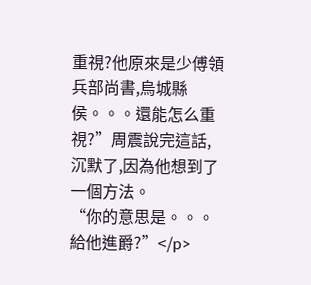重視?他原來是少傅領兵部尚書,烏城縣侯。。。還能怎么重視?”周震說完這話,沉默了,因為他想到了一個方法。
“你的意思是。。。給他進爵?”</p>